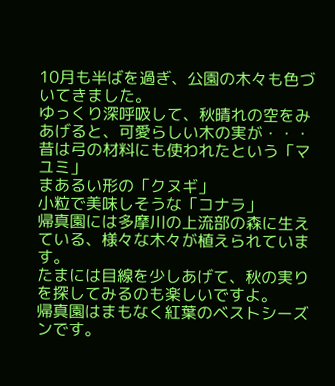10月も半ばを過ぎ、公園の木々も色づいてきました。
ゆっくり深呼吸して、秋晴れの空をみあげると、可愛らしい木の実が・・・
昔は弓の材料にも使われたという「マユミ」
まあるい形の「クヌギ」
小粒で美味しそうな「コナラ」
帰真園には多摩川の上流部の森に生えている、様々な木々が植えられています。
たまには目線を少しあげて、秋の実りを探してみるのも楽しいですよ。
帰真園はまもなく紅葉のベストシーズンです。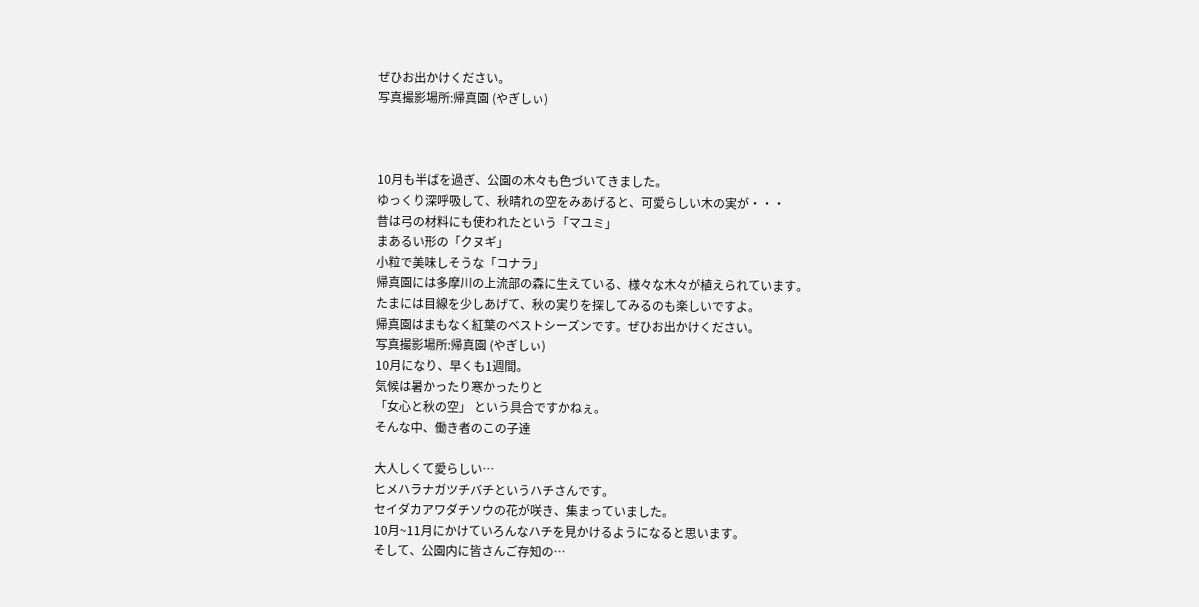ぜひお出かけください。
写真撮影場所:帰真園 (やぎしぃ)



10月も半ばを過ぎ、公園の木々も色づいてきました。
ゆっくり深呼吸して、秋晴れの空をみあげると、可愛らしい木の実が・・・
昔は弓の材料にも使われたという「マユミ」
まあるい形の「クヌギ」
小粒で美味しそうな「コナラ」
帰真園には多摩川の上流部の森に生えている、様々な木々が植えられています。
たまには目線を少しあげて、秋の実りを探してみるのも楽しいですよ。
帰真園はまもなく紅葉のベストシーズンです。ぜひお出かけください。
写真撮影場所:帰真園 (やぎしぃ)
10月になり、早くも1週間。
気候は暑かったり寒かったりと
「女心と秋の空」 という具合ですかねぇ。
そんな中、働き者のこの子達

大人しくて愛らしい…
ヒメハラナガツチバチというハチさんです。
セイダカアワダチソウの花が咲き、集まっていました。
10月~11月にかけていろんなハチを見かけるようになると思います。
そして、公園内に皆さんご存知の…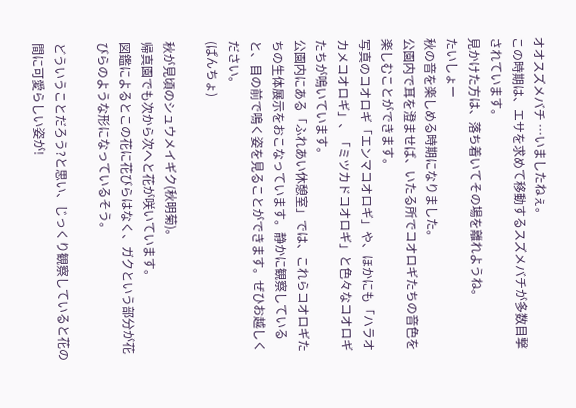オオスズメバチ …いましたねぇ。
この時期は、エサを求めて移動するスズメバチが多数目撃されています。
見かけた方は、落ち着いてその場を離れようね。
たいしょー
秋の音を楽しめる時期になりました。
公園内で耳を澄ませば、いたる所でコオロギたちの音色を楽しむことができます。
写真のコオロギ「エンマコオロギ」や、ほかにも「ハラオカメコオロギ」、「ミツカドコオロギ」と色々なコオロギたちが鳴いています。
公園内にある「ふれあい休憩室」では、これらコオロギたちの生体展示をおこなっています。静かに観察していると、目の前で鳴く姿を見ることができます。ぜひお越しください。
(ぱんちょ)

秋が見頃のシュウメイギク(秋明菊)。
帰真園でも次から次へと花が咲いています。
図鑑によるとこの花に花びらはなく、ガクという部分が花びらのような形になっているそう。

どういうことだろう?と思い、じっくり観察していると花の間に可愛らしい姿が!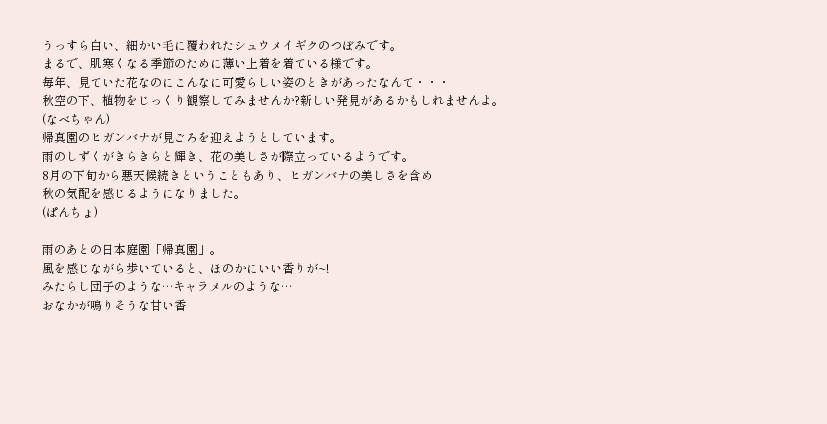うっすら白い、細かい毛に覆われたシュウメイギクのつぼみです。
まるで、肌寒くなる季節のために薄い上着を着ている様です。
毎年、見ていた花なのにこんなに可愛らしい姿のときがあったなんて・・・
秋空の下、植物をじっくり観察してみませんか?新しい発見があるかもしれませんよ。
(なべちゃん)
帰真園のヒガンバナが見ごろを迎えようとしています。
雨のしずくがきらきらと輝き、花の美しさが際立っているようです。
8月の下旬から悪天候続きということもあり、ヒガンバナの美しさを含め
秋の気配を感じるようになりました。
(ぱんちょ)

雨のあとの日本庭園「帰真園」。
風を感じながら歩いていると、ほのかにいい香りが~!
みたらし団子のような…キャラメルのような…
おなかが鳴りそうな甘い香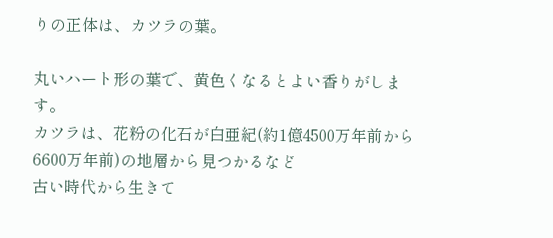りの正体は、カツラの葉。

丸いハート形の葉で、黄色くなるとよい香りがします。
カツラは、花粉の化石が白亜紀(約1億4500万年前から6600万年前)の地層から見つかるなど
古い時代から生きて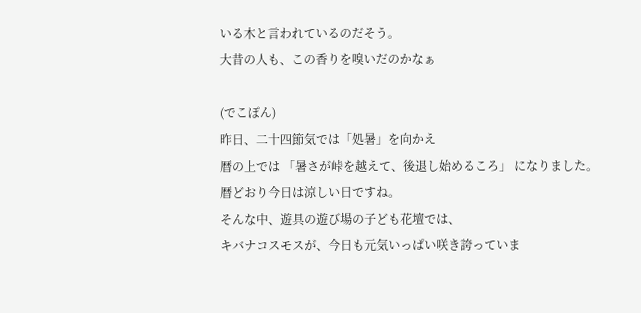いる木と言われているのだそう。
大昔の人も、この香りを嗅いだのかなぁ

(でこぽん)
昨日、二十四節気では「処暑」を向かえ
暦の上では 「暑さが峠を越えて、後退し始めるころ」 になりました。
暦どおり今日は涼しい日ですね。
そんな中、遊具の遊び場の子ども花壇では、
キバナコスモスが、今日も元気いっぱい咲き誇っていま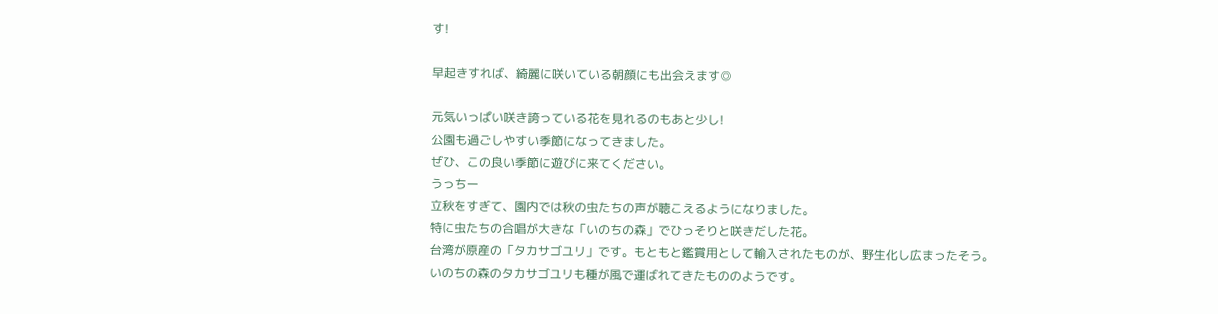す!

早起きすれば、綺麗に咲いている朝顔にも出会えます◎

元気いっぱい咲き誇っている花を見れるのもあと少し!
公園も過ごしやすい季節になってきました。
ぜひ、この良い季節に遊びに来てください。
うっちー
立秋をすぎて、園内では秋の虫たちの声が聴こえるようになりました。
特に虫たちの合唱が大きな「いのちの森」でひっそりと咲きだした花。
台湾が原産の「タカサゴユリ」です。もともと鑑賞用として輸入されたものが、野生化し広まったそう。
いのちの森のタカサゴユリも種が風で運ばれてきたもののようです。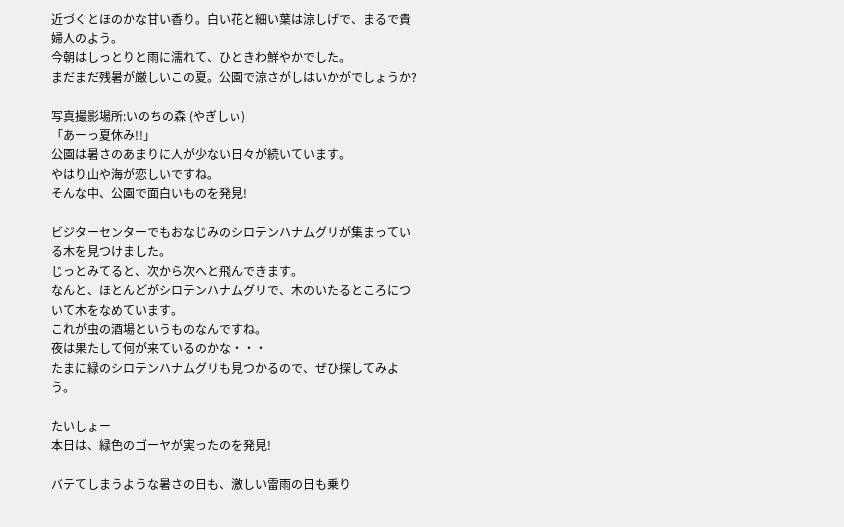近づくとほのかな甘い香り。白い花と細い葉は涼しげで、まるで貴婦人のよう。
今朝はしっとりと雨に濡れて、ひときわ鮮やかでした。
まだまだ残暑が厳しいこの夏。公園で涼さがしはいかがでしょうか?

写真撮影場所:いのちの森 (やぎしぃ)
「あーっ夏休み!!」
公園は暑さのあまりに人が少ない日々が続いています。
やはり山や海が恋しいですね。
そんな中、公園で面白いものを発見!

ビジターセンターでもおなじみのシロテンハナムグリが集まっている木を見つけました。
じっとみてると、次から次へと飛んできます。
なんと、ほとんどがシロテンハナムグリで、木のいたるところについて木をなめています。
これが虫の酒場というものなんですね。
夜は果たして何が来ているのかな・・・
たまに緑のシロテンハナムグリも見つかるので、ぜひ探してみよう。

たいしょー
本日は、緑色のゴーヤが実ったのを発見!

バテてしまうような暑さの日も、激しい雷雨の日も乗り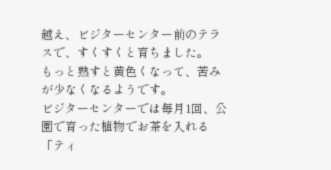越え、ビジターセンター前のテラスで、すくすくと育ちました。
もっと熟すと黄色くなって、苦みが少なくなるようです。
ビジターセンターでは毎月1回、公園で育った植物でお茶を入れる「ティ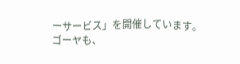ーサービス」を開催しています。
ゴーヤも、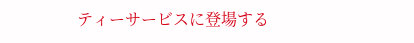ティーサービスに登場する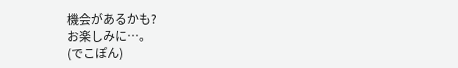機会があるかも?
お楽しみに…。
(でこぽん)